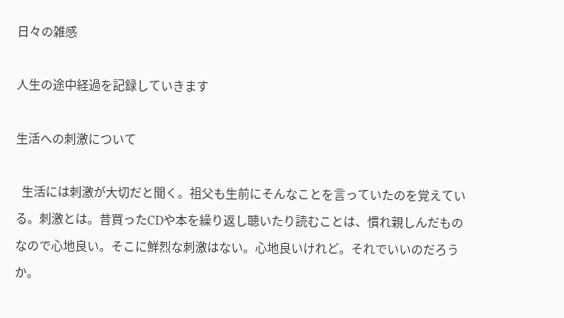日々の雑感

人生の途中経過を記録していきます

生活への刺激について

  生活には刺激が大切だと聞く。祖父も生前にそんなことを言っていたのを覚えている。刺激とは。昔買ったCDや本を繰り返し聴いたり読むことは、慣れ親しんだものなので心地良い。そこに鮮烈な刺激はない。心地良いけれど。それでいいのだろうか。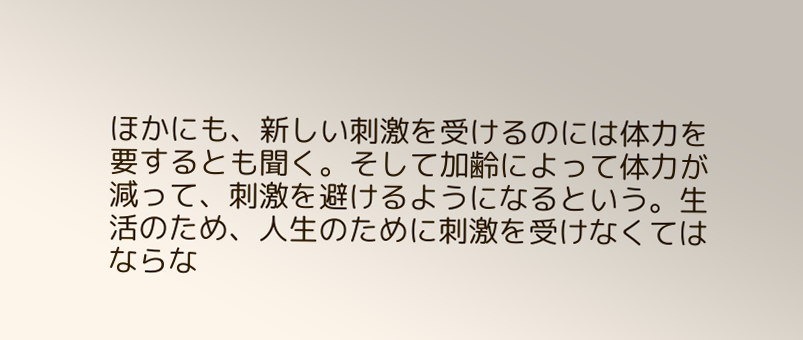ほかにも、新しい刺激を受けるのには体力を要するとも聞く。そして加齢によって体力が減って、刺激を避けるようになるという。生活のため、人生のために刺激を受けなくてはならな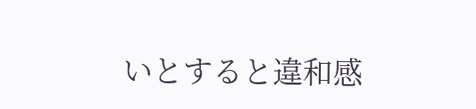いとすると違和感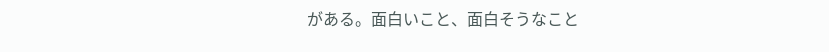がある。面白いこと、面白そうなこと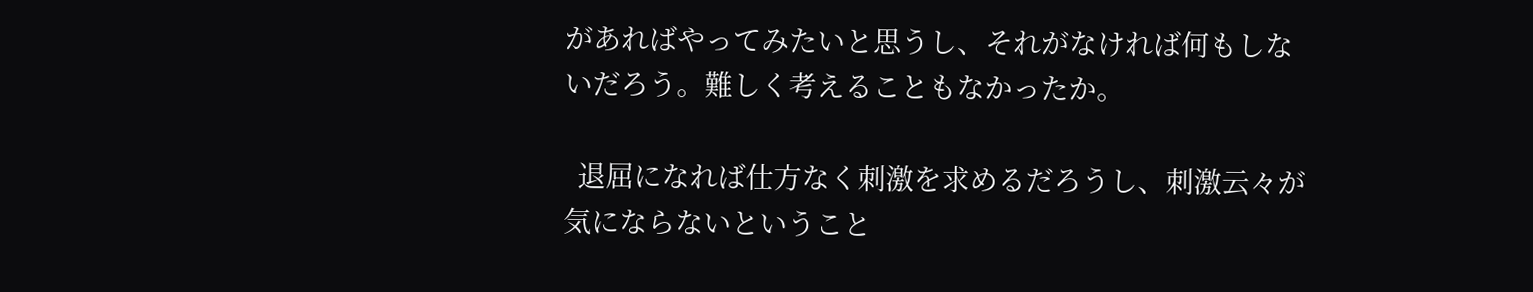があればやってみたいと思うし、それがなければ何もしないだろう。難しく考えることもなかったか。

  退屈になれば仕方なく刺激を求めるだろうし、刺激云々が気にならないということ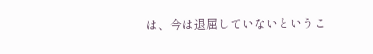は、今は退屈していないというこ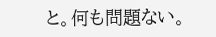と。何も問題ない。